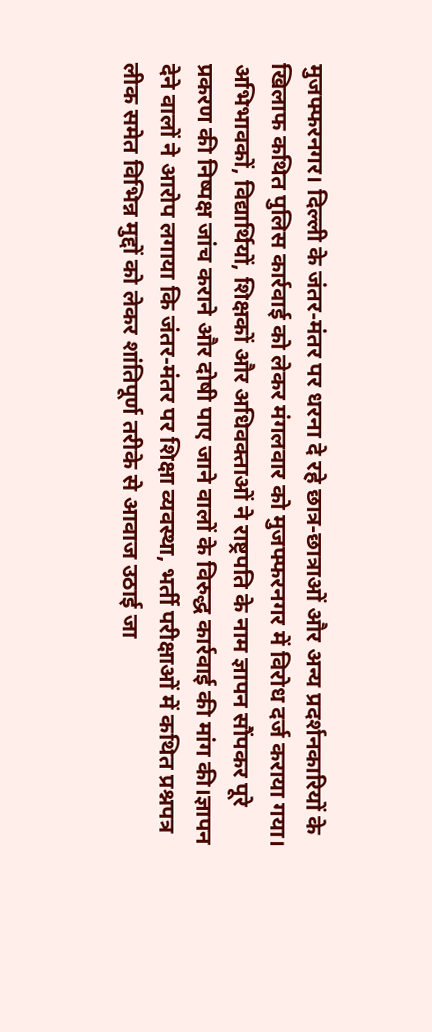मुजफ्फरनगर। दिल्ली के जंतर-मंतर पर धरना दे रहे छात्र-छात्राओं और अन्य प्रदर्शनकारियों के खिलाफ कथित पुलिस कार्रवाई को लेकर मंगलवार को मुजफ्फरनगर में विरोध दर्ज कराया गया। अभिभावकों, विद्यार्थियों, शिक्षकों और अधिवक्ताओं ने राष्ट्रपति के नाम ज्ञापन सौंपकर पूरे प्रकरण की निष्पक्ष जांच कराने और दोषी पाए जाने वालों के विरुद्ध कार्रवाई की मांग की।ज्ञापन देने वालों ने आरोप लगाया कि जंतर-मंतर पर शिक्षा व्यवस्था, भर्ती परीक्षाओं में कथित प्रश्नपत्र लीक समेत विभिन्न मुद्दों को लेकर शांतिपूर्ण तरीके से आवाज उठाई जा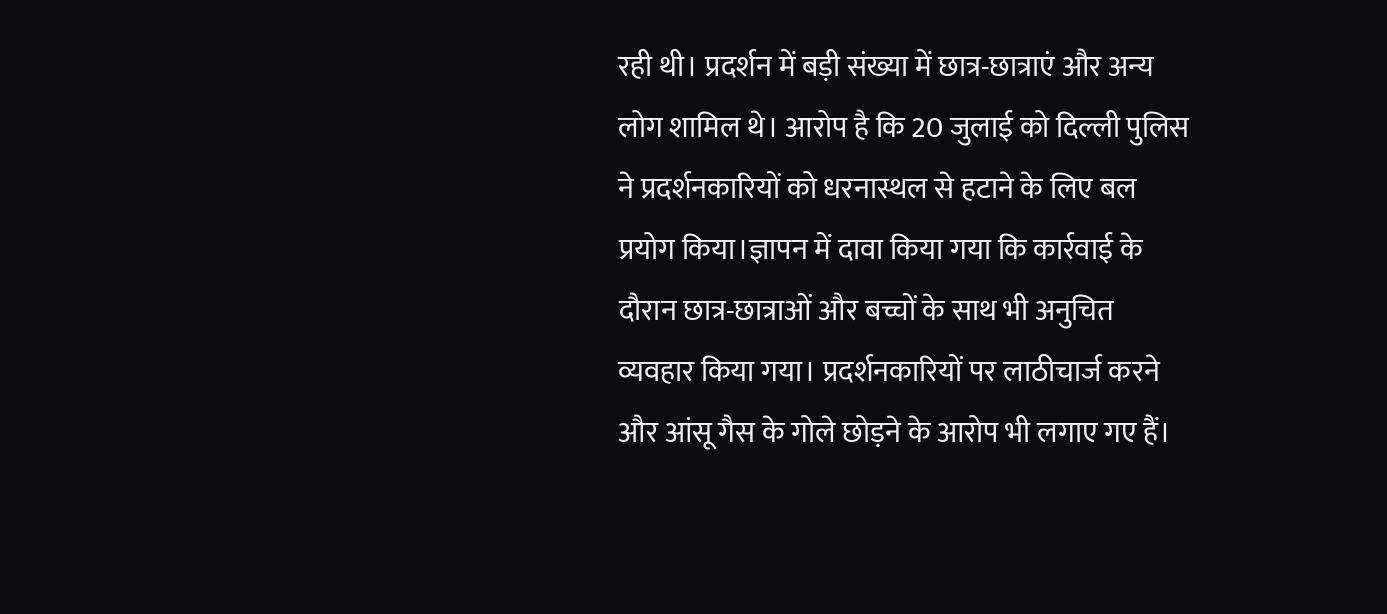रही थी। प्रदर्शन में बड़ी संख्या में छात्र-छात्राएं और अन्य लोग शामिल थे। आरोप है कि 20 जुलाई को दिल्ली पुलिस ने प्रदर्शनकारियों को धरनास्थल से हटाने के लिए बल प्रयोग किया।ज्ञापन में दावा किया गया कि कार्रवाई के दौरान छात्र-छात्राओं और बच्चों के साथ भी अनुचित व्यवहार किया गया। प्रदर्शनकारियों पर लाठीचार्ज करने और आंसू गैस के गोले छोड़ने के आरोप भी लगाए गए हैं।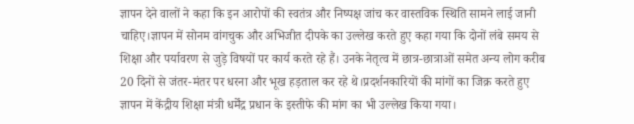ज्ञापन देने वालों ने कहा कि इन आरोपों की स्वतंत्र और निष्पक्ष जांच कर वास्तविक स्थिति सामने लाई जानी चाहिए।ज्ञापन में सोनम वांगचुक और अभिजीत दीपके का उल्लेख करते हुए कहा गया कि दोनों लंबे समय से शिक्षा और पर्यावरण से जुड़े विषयों पर कार्य करते रहे हैं। उनके नेतृत्व में छात्र-छात्राओं समेत अन्य लोग करीब 20 दिनों से जंतर-मंतर पर धरना और भूख हड़ताल कर रहे थे।प्रदर्शनकारियों की मांगों का जिक्र करते हुए ज्ञापन में केंद्रीय शिक्षा मंत्री धर्मेंद्र प्रधान के इस्तीफे की मांग का भी उल्लेख किया गया।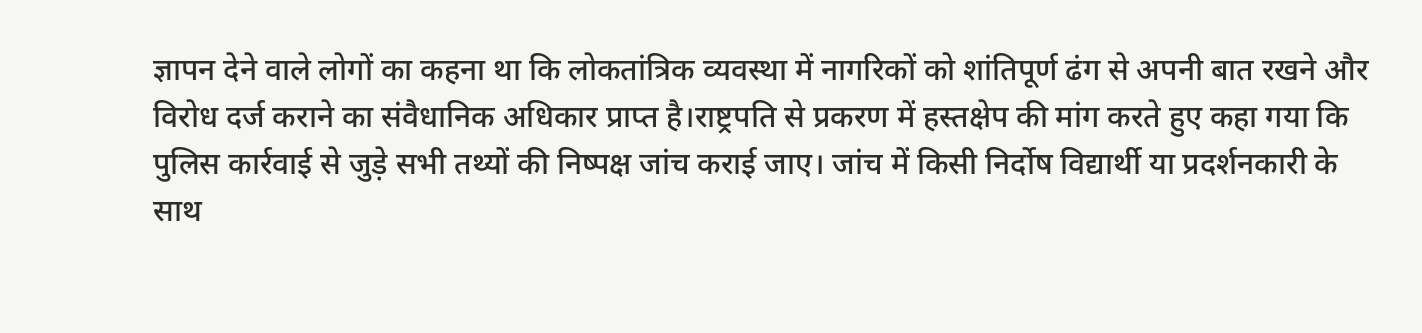ज्ञापन देने वाले लोगों का कहना था कि लोकतांत्रिक व्यवस्था में नागरिकों को शांतिपूर्ण ढंग से अपनी बात रखने और विरोध दर्ज कराने का संवैधानिक अधिकार प्राप्त है।राष्ट्रपति से प्रकरण में हस्तक्षेप की मांग करते हुए कहा गया कि पुलिस कार्रवाई से जुड़े सभी तथ्यों की निष्पक्ष जांच कराई जाए। जांच में किसी निर्दोष विद्यार्थी या प्रदर्शनकारी के साथ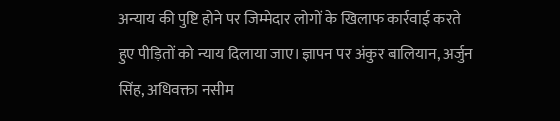अन्याय की पुष्टि होने पर जिम्मेदार लोगों के खिलाफ कार्रवाई करते हुए पीड़ितों को न्याय दिलाया जाए।ज्ञापन पर अंकुर बालियान, अर्जुन सिंह, अधिवक्ता नसीम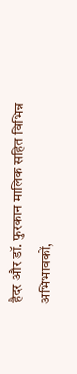हैदर और डॉ. फुरकान मालिक सहित विभिन्न अभिभावकों,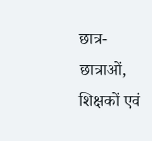छात्र-छात्राओं, शिक्षकों एवं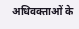अधिवक्ताओं के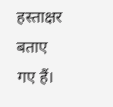हस्ताक्षर बताए गए हैं।